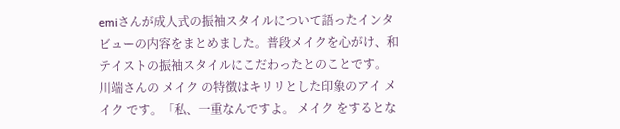emiさんが成人式の振袖スタイルについて語ったインタビューの内容をまとめました。普段メイクを心がけ、和テイストの振袖スタイルにこだわったとのことです。
川端さんの メイク の特徴はキリリとした印象のアイ メイク です。「私、一重なんですよ。 メイク をするとな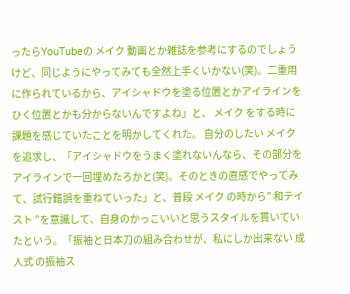ったらYouTubeの メイク 動画とか雑誌を参考にするのでしょうけど、同じようにやってみても全然上手くいかない(笑)。二重用に作られているから、アイシャドウを塗る位置とかアイラインをひく位置とかも分からないんですよね」と、 メイク をする時に課題を感じていたことを明かしてくれた。 自分のしたい メイク を追求し、「アイシャドウをうまく塗れないんなら、その部分をアイラインで一回埋めたろかと(笑)。そのときの直感でやってみて、試行錯誤を重ねていった」と、普段 メイク の時から” 和テイスト ”を意識して、自身のかっこいいと思うスタイルを貫いていたという。「振袖と日本刀の組み合わせが、私にしか出来ない 成人式 の振袖ス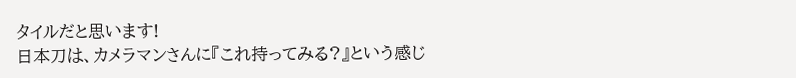タイルだと思います!
日本刀は、カメラマンさんに『これ持ってみる?』という感じ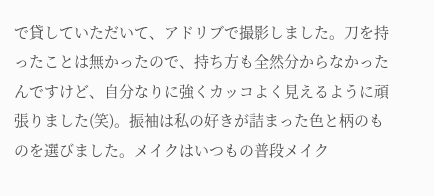で貸していただいて、アドリブで撮影しました。刀を持ったことは無かったので、持ち方も全然分からなかったんですけど、自分なりに強くカッコよく見えるように頑張りました(笑)。振袖は私の好きが詰まった色と柄のものを選びました。メイクはいつもの普段メイク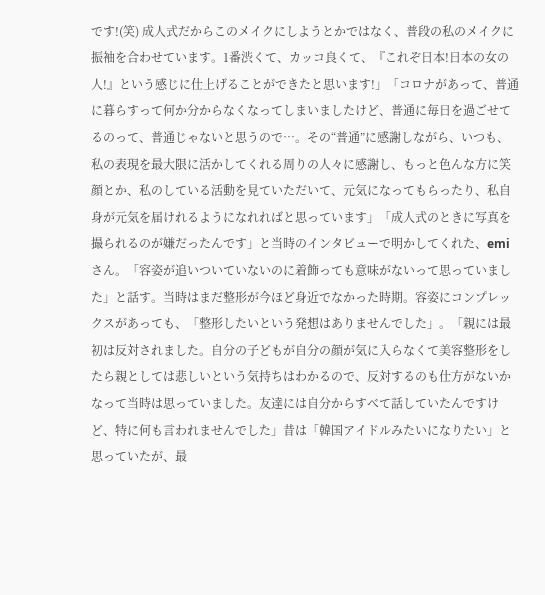です!(笑) 成人式だからこのメイクにしようとかではなく、普段の私のメイクに振袖を合わせています。1番渋くて、カッコ良くて、『これぞ日本!日本の女の人!』という感じに仕上げることができたと思います!」「コロナがあって、普通に暮らすって何か分からなくなってしまいましたけど、普通に毎日を過ごせてるのって、普通じゃないと思うので…。その“普通”に感謝しながら、いつも、私の表現を最大限に活かしてくれる周りの人々に感謝し、もっと色んな方に笑顔とか、私のしている活動を見ていただいて、元気になってもらったり、私自身が元気を届けれるようになれればと思っています」「成人式のときに写真を撮られるのが嫌だったんです」と当時のインタビューで明かしてくれた、emiさん。「容姿が追いついていないのに着飾っても意味がないって思っていました」と話す。当時はまだ整形が今ほど身近でなかった時期。容姿にコンプレックスがあっても、「整形したいという発想はありませんでした」。「親には最初は反対されました。自分の子どもが自分の顔が気に入らなくて美容整形をしたら親としては悲しいという気持ちはわかるので、反対するのも仕方がないかなって当時は思っていました。友達には自分からすべて話していたんですけど、特に何も言われませんでした」昔は「韓国アイドルみたいになりたい」と思っていたが、最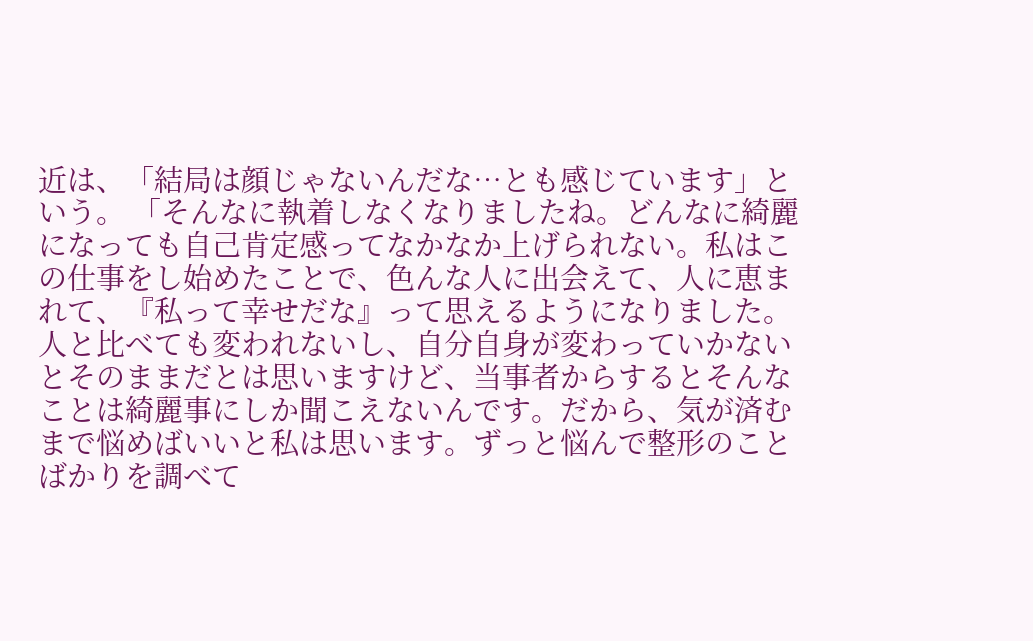近は、「結局は顔じゃないんだな…とも感じています」という。 「そんなに執着しなくなりましたね。どんなに綺麗になっても自己肯定感ってなかなか上げられない。私はこの仕事をし始めたことで、色んな人に出会えて、人に恵まれて、『私って幸せだな』って思えるようになりました。 人と比べても変われないし、自分自身が変わっていかないとそのままだとは思いますけど、当事者からするとそんなことは綺麗事にしか聞こえないんです。だから、気が済むまで悩めばいいと私は思います。ずっと悩んで整形のことばかりを調べて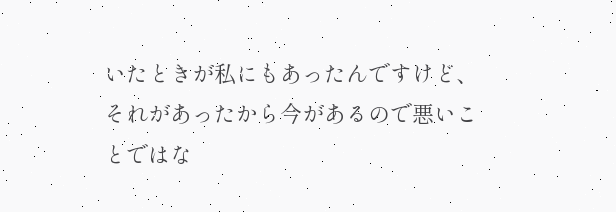いたときが私にもあったんですけど、それがあったから今があるので悪いことではな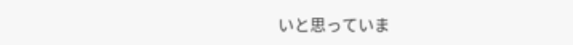いと思っていま